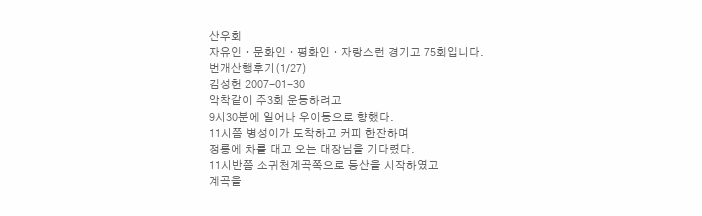산우회
자유인ㆍ문화인ㆍ평화인ㆍ자랑스런 경기고 75회입니다.
번개산행후기(1/27)
김성헌 2007-01-30
악착같이 주3회 운동하려고
9시30분에 일어나 우이동으로 향했다.
11시쯤 병성이가 도착하고 커피 한잔하며
정릉에 차를 대고 오는 대장님을 기다렸다.
11시반쯤 소귀천계곡쪽으로 등산을 시작하였고
계곡을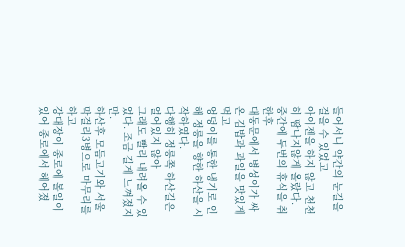들어서니 약간의 눈길을 걸을 수 있었고
아이젠을 하지 않고 천천히 땀나지않게 올랐다.
중간에 두번의 휴식을 취한후
대동문에서 병성이가 싸온 김밥과 과일을 맛있게 먹고
엉덩이를 통한 냉기로 인해 정릉을 향한 하산을 시작하였다.
다행히 정릉쪽 하산길은 얼어있지 않아
그래도 빨리 내려올 수 있었다. 조금 길게 느껴졌지만.
하산후 모듬고기와 서울막걸리3병으로 마무리를 하고
강대장이 종로에 볼일이 있어 종로에서 헤어졌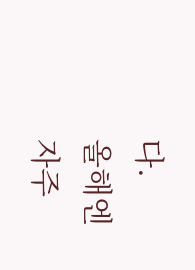다.
올해엔 자주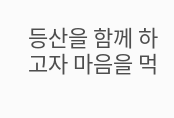등산을 함께 하고자 마음을 먹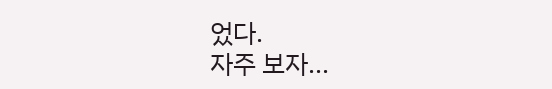었다.
자주 보자...